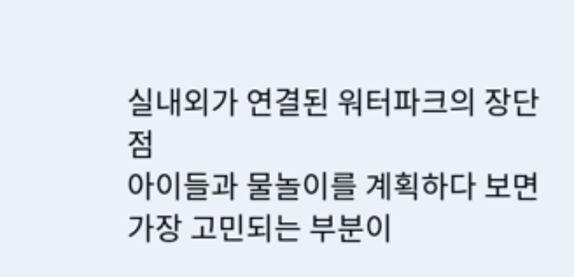실내외가 연결된 워터파크의 장단점
아이들과 물놀이를 계획하다 보면 가장 고민되는 부분이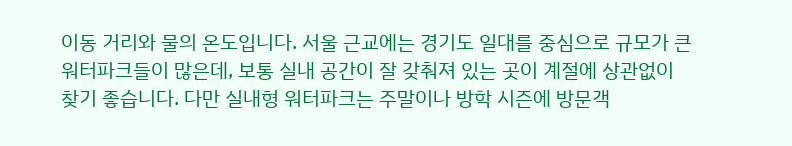이동 거리와 물의 온도입니다. 서울 근교에는 경기도 일대를 중심으로 규모가 큰 워터파크들이 많은데, 보통 실내 공간이 잘 갖춰져 있는 곳이 계절에 상관없이 찾기 좋습니다. 다만 실내형 워터파크는 주말이나 방학 시즌에 방문객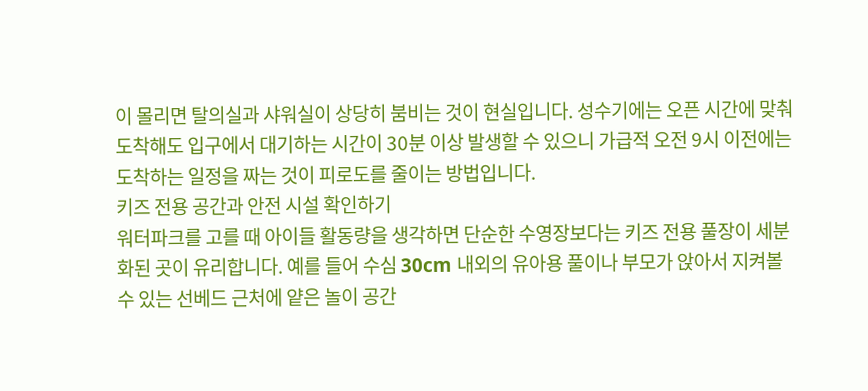이 몰리면 탈의실과 샤워실이 상당히 붐비는 것이 현실입니다. 성수기에는 오픈 시간에 맞춰 도착해도 입구에서 대기하는 시간이 30분 이상 발생할 수 있으니 가급적 오전 9시 이전에는 도착하는 일정을 짜는 것이 피로도를 줄이는 방법입니다.
키즈 전용 공간과 안전 시설 확인하기
워터파크를 고를 때 아이들 활동량을 생각하면 단순한 수영장보다는 키즈 전용 풀장이 세분화된 곳이 유리합니다. 예를 들어 수심 30cm 내외의 유아용 풀이나 부모가 앉아서 지켜볼 수 있는 선베드 근처에 얕은 놀이 공간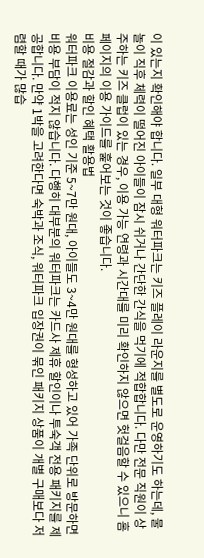이 있는지 확인해야 합니다. 일부 대형 워터파크는 키즈 플레이 라운지를 별도로 운영하기도 하는데, 물놀이 직후 체력이 떨어진 아이들이 잠시 쉬거나 간단한 간식을 먹기에 적합합니다. 다만 전문 직원이 상주하는 키즈 클럽이 있는 경우, 이용 가능 연령과 시간대를 미리 확인하지 않으면 헛걸음할 수 있으니 홈페이지의 이용 가이드를 훑어보는 것이 좋습니다.
비용 절감과 할인 혜택 활용법
워터파크 이용료는 성인 기준 5~7만 원대, 아이들도 3~4만 원대를 형성하고 있어 가족 단위로 방문하면 비용 부담이 적지 않습니다. 다행히 대부분의 워터파크는 카드사 제휴 할인이나 투숙객 전용 패키지를 제공합니다. 만약 1박을 고려한다면 숙박과 조식, 워터파크 입장권이 묶인 패키지 상품이 개별 구매보다 저렴할 때가 많습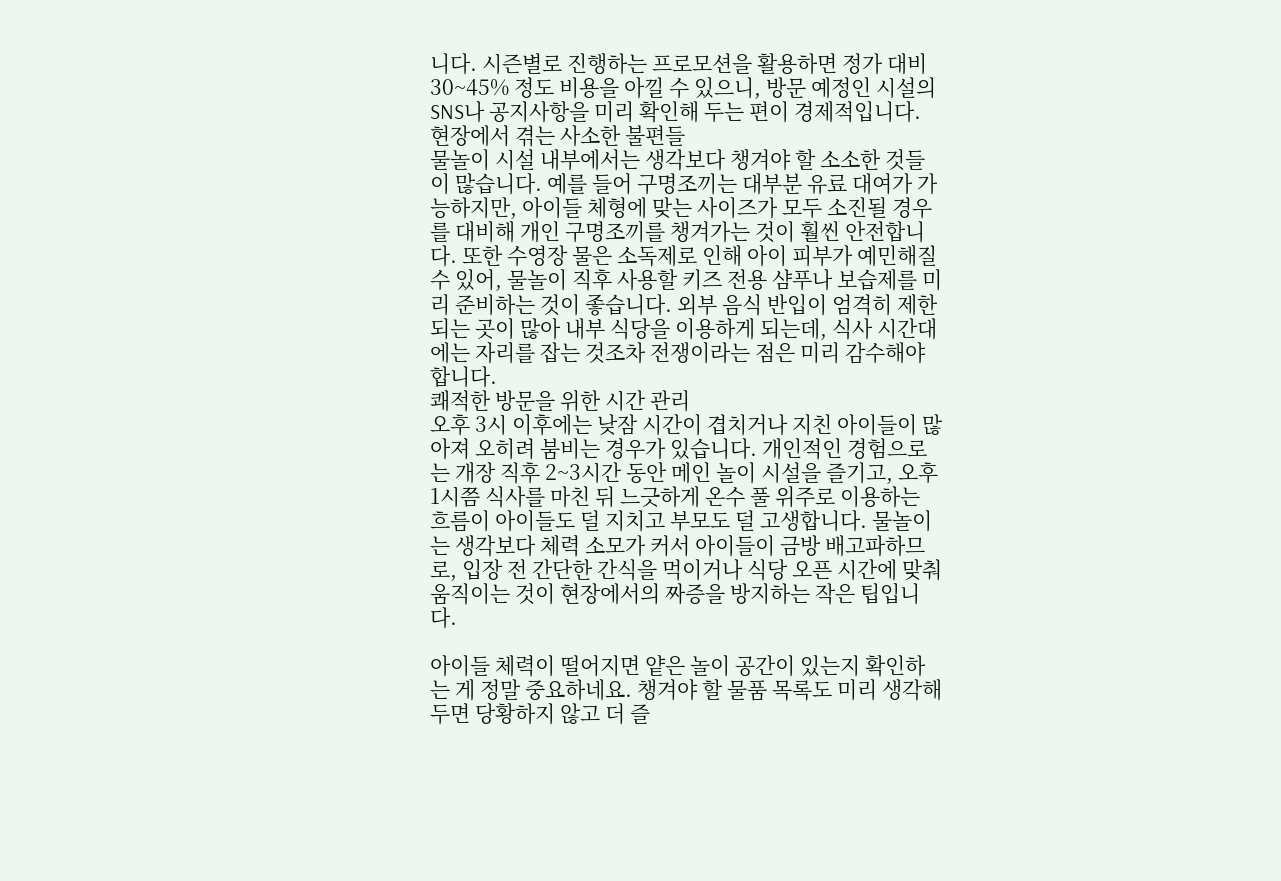니다. 시즌별로 진행하는 프로모션을 활용하면 정가 대비 30~45% 정도 비용을 아낄 수 있으니, 방문 예정인 시설의 SNS나 공지사항을 미리 확인해 두는 편이 경제적입니다.
현장에서 겪는 사소한 불편들
물놀이 시설 내부에서는 생각보다 챙겨야 할 소소한 것들이 많습니다. 예를 들어 구명조끼는 대부분 유료 대여가 가능하지만, 아이들 체형에 맞는 사이즈가 모두 소진될 경우를 대비해 개인 구명조끼를 챙겨가는 것이 훨씬 안전합니다. 또한 수영장 물은 소독제로 인해 아이 피부가 예민해질 수 있어, 물놀이 직후 사용할 키즈 전용 샴푸나 보습제를 미리 준비하는 것이 좋습니다. 외부 음식 반입이 엄격히 제한되는 곳이 많아 내부 식당을 이용하게 되는데, 식사 시간대에는 자리를 잡는 것조차 전쟁이라는 점은 미리 감수해야 합니다.
쾌적한 방문을 위한 시간 관리
오후 3시 이후에는 낮잠 시간이 겹치거나 지친 아이들이 많아져 오히려 붐비는 경우가 있습니다. 개인적인 경험으로는 개장 직후 2~3시간 동안 메인 놀이 시설을 즐기고, 오후 1시쯤 식사를 마친 뒤 느긋하게 온수 풀 위주로 이용하는 흐름이 아이들도 덜 지치고 부모도 덜 고생합니다. 물놀이는 생각보다 체력 소모가 커서 아이들이 금방 배고파하므로, 입장 전 간단한 간식을 먹이거나 식당 오픈 시간에 맞춰 움직이는 것이 현장에서의 짜증을 방지하는 작은 팁입니다.

아이들 체력이 떨어지면 얕은 놀이 공간이 있는지 확인하는 게 정말 중요하네요. 챙겨야 할 물품 목록도 미리 생각해두면 당황하지 않고 더 즐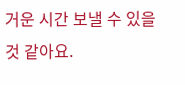거운 시간 보낼 수 있을 것 같아요.